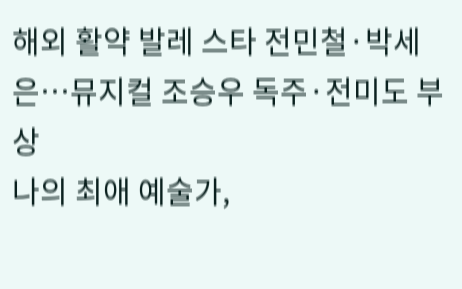해외 활약 발레 스타 전민철·박세은…뮤지컬 조승우 독주·전미도 부상
나의 최애 예술가,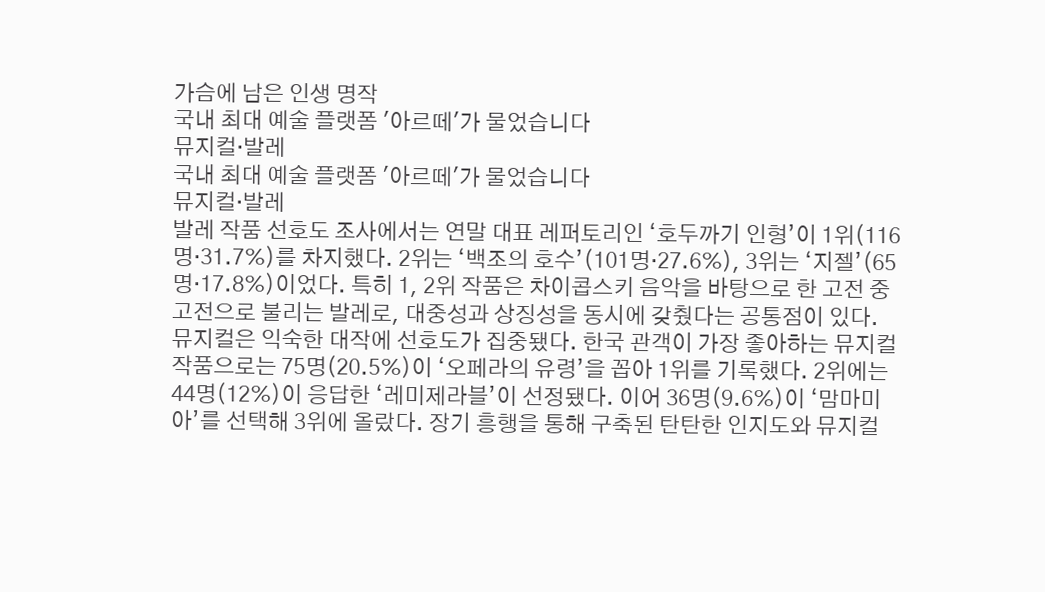가슴에 남은 인생 명작
국내 최대 예술 플랫폼 '아르떼'가 물었습니다
뮤지컬·발레
국내 최대 예술 플랫폼 '아르떼'가 물었습니다
뮤지컬·발레
발레 작품 선호도 조사에서는 연말 대표 레퍼토리인 ‘호두까기 인형’이 1위(116명·31.7%)를 차지했다. 2위는 ‘백조의 호수’(101명·27.6%), 3위는 ‘지젤’(65명·17.8%)이었다. 특히 1, 2위 작품은 차이콥스키 음악을 바탕으로 한 고전 중 고전으로 불리는 발레로, 대중성과 상징성을 동시에 갖췄다는 공통점이 있다.
뮤지컬은 익숙한 대작에 선호도가 집중됐다. 한국 관객이 가장 좋아하는 뮤지컬 작품으로는 75명(20.5%)이 ‘오페라의 유령’을 꼽아 1위를 기록했다. 2위에는 44명(12%)이 응답한 ‘레미제라블’이 선정됐다. 이어 36명(9.6%)이 ‘맘마미아’를 선택해 3위에 올랐다. 장기 흥행을 통해 구축된 탄탄한 인지도와 뮤지컬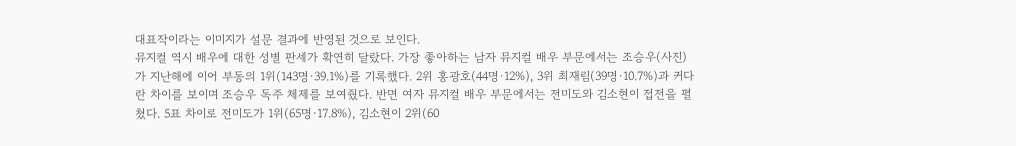대표작이라는 이미지가 설문 결과에 반영된 것으로 보인다.
뮤지컬 역시 배우에 대한 성별 판세가 확연히 달랐다. 가장 좋아하는 남자 뮤지컬 배우 부문에서는 조승우(사진)가 지난해에 이어 부동의 1위(143명·39.1%)를 기록했다. 2위 홍광호(44명·12%), 3위 최재림(39명·10.7%)과 커다란 차이를 보이며 조승우 독주 체제를 보여줬다. 반면 여자 뮤지컬 배우 부문에서는 전미도와 김소현이 접전을 펼쳤다. 5표 차이로 전미도가 1위(65명·17.8%), 김소현이 2위(60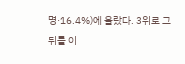명·16.4%)에 올랐다. 3위로 그 뒤를 이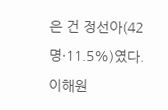은 건 정선아(42명·11.5%)였다.
이해원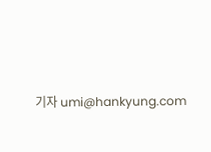기자 umi@hankyung.com